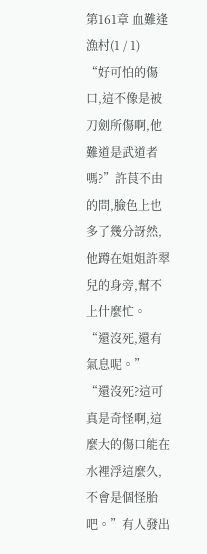第161章 血難逢漁村(1 / 1)
“好可怕的傷口,這不像是被刀劍所傷啊,他難道是武道者嗎?”許茛不由的問,臉色上也多了幾分訝然,他蹲在姐姐許翠兒的身旁,幫不上什麼忙。
“還沒死,還有氣息呢。”
“還沒死?這可真是奇怪啊,這麼大的傷口能在水裡浮這麼久,不會是個怪胎吧。”有人發出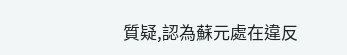質疑,認為蘇元處在違反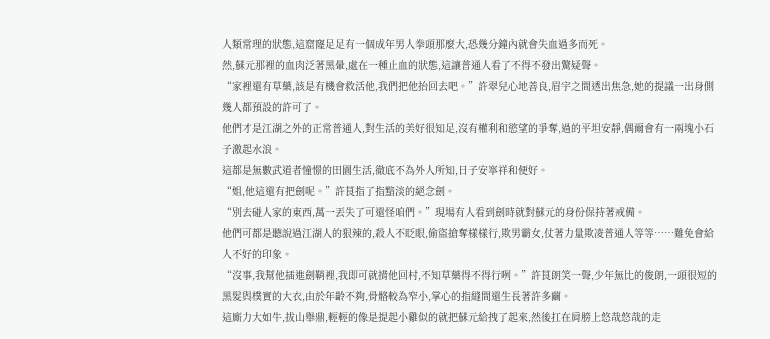人類常理的狀態,這窟窿足足有一個成年男人拳頭那麼大,恐幾分鐘內就會失血過多而死。
然,蘇元那裡的血肉泛著黑暈,處在一種止血的狀態,這讓普通人看了不得不發出驚疑聲。
“家裡還有草藥,該是有機會救活他,我們把他抬回去吧。”許翠兒心地善良,眉宇之間透出焦急,她的提議一出身側幾人都預設的許可了。
他們才是江湖之外的正常普通人,對生活的美好很知足,沒有權利和慾望的爭奪,過的平坦安靜,偶爾會有一兩塊小石子激起水浪。
這都是無數武道者憧憬的田園生活,徹底不為外人所知,日子安寧祥和便好。
“姐,他這還有把劍呢。”許茛指了指黯淡的絕念劍。
“別去碰人家的東西,萬一丟失了可還怪咱們。”現場有人看到劍時就對蘇元的身份保持著戒備。
他們可都是聽說過江湖人的狠辣的,殺人不眨眼,偷盜搶奪樣樣行,欺男霸女,仗著力量欺凌普通人等等……難免會給人不好的印象。
“沒事,我幫他插進劍鞘裡,我即可就揹他回村,不知草藥得不得行咧。”許茛朗笑一聲,少年無比的俊朗,一頭很短的黑髮與樸實的大衣,由於年齡不夠,骨骼較為窄小,掌心的指縫間還生長著許多繭。
這廝力大如牛,拔山舉鼎,輕輕的像是提起小雞似的就把蘇元給拽了起來,然後扛在肩膀上悠哉悠哉的走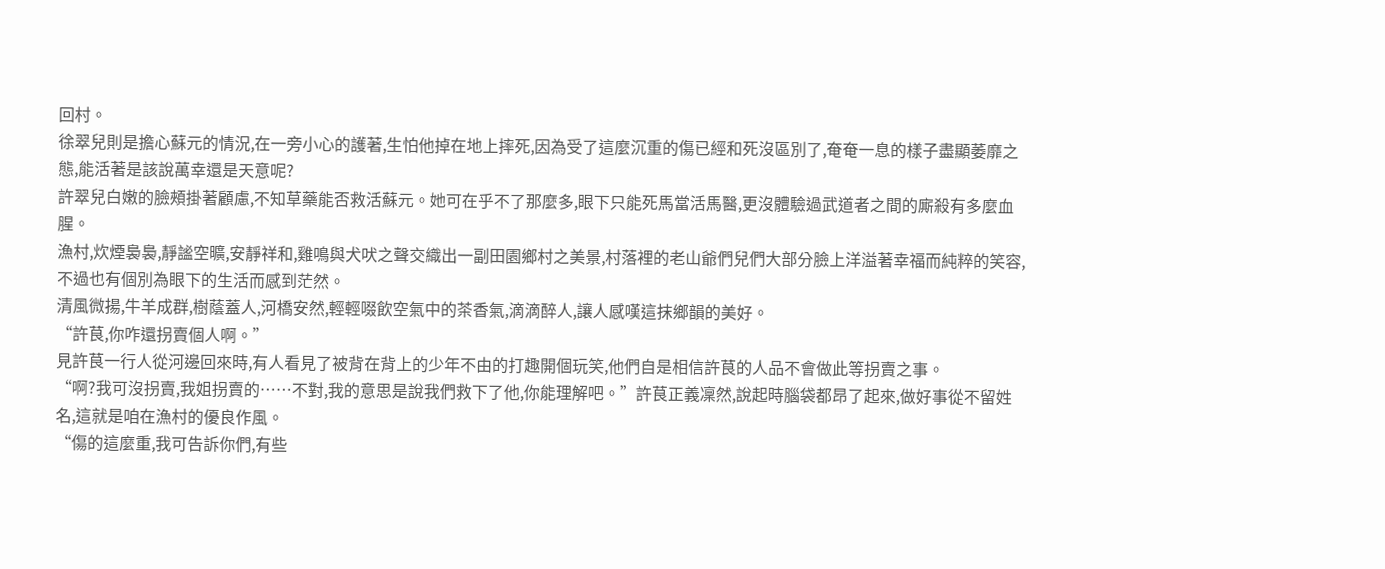回村。
徐翠兒則是擔心蘇元的情況,在一旁小心的護著,生怕他掉在地上摔死,因為受了這麼沉重的傷已經和死沒區別了,奄奄一息的樣子盡顯萎靡之態,能活著是該說萬幸還是天意呢?
許翠兒白嫩的臉頰掛著顧慮,不知草藥能否救活蘇元。她可在乎不了那麼多,眼下只能死馬當活馬醫,更沒體驗過武道者之間的廝殺有多麼血腥。
漁村,炊煙裊裊,靜謐空曠,安靜祥和,雞鳴與犬吠之聲交織出一副田園鄉村之美景,村落裡的老山爺們兒們大部分臉上洋溢著幸福而純粹的笑容,不過也有個別為眼下的生活而感到茫然。
清風微揚,牛羊成群,樹蔭蓋人,河橋安然,輕輕啜飲空氣中的茶香氣,滴滴醉人,讓人感嘆這抹鄉韻的美好。
“許茛,你咋還拐賣個人啊。”
見許茛一行人從河邊回來時,有人看見了被背在背上的少年不由的打趣開個玩笑,他們自是相信許茛的人品不會做此等拐賣之事。
“啊?我可沒拐賣,我姐拐賣的……不對,我的意思是說我們救下了他,你能理解吧。”許茛正義凜然,說起時腦袋都昂了起來,做好事從不留姓名,這就是咱在漁村的優良作風。
“傷的這麼重,我可告訴你們,有些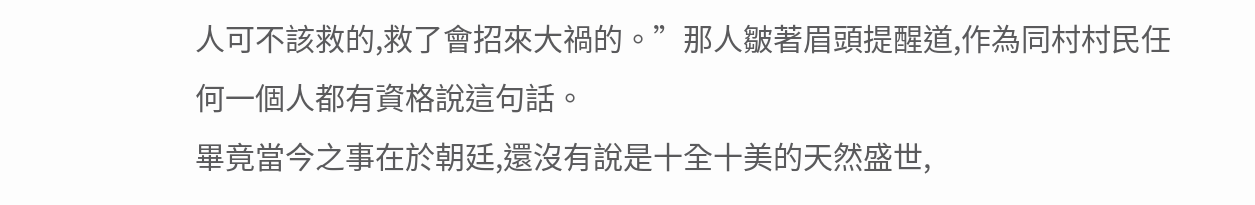人可不該救的,救了會招來大禍的。”那人皺著眉頭提醒道,作為同村村民任何一個人都有資格說這句話。
畢竟當今之事在於朝廷,還沒有說是十全十美的天然盛世,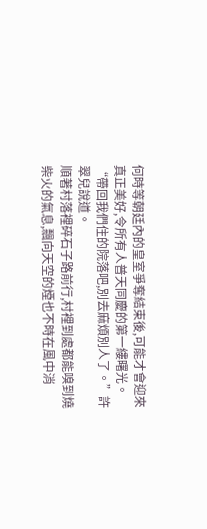何時等朝廷內的皇室爭奪結束後,可能才會迎來真正美好,令所有人普天同慶的第一縷曙光。
“帶回我們住的院落吧,別去麻煩別人了。”許翠兒說道。
順著村落裡碎石子路前行,村裡到處都能嗅到燒柴火的氣息,飄向天空的煙也不時在風中消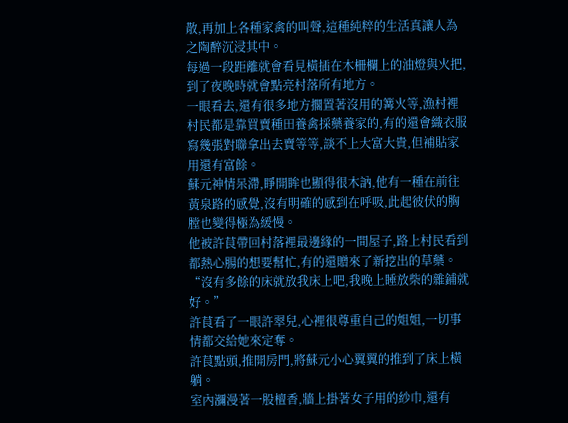散,再加上各種家禽的叫聲,這種純粹的生活真讓人為之陶醉沉浸其中。
每過一段距離就會看見橫插在木柵欄上的油燈與火把,到了夜晚時就會點亮村落所有地方。
一眼看去,還有很多地方擱置著沒用的篝火等,漁村裡村民都是靠買賣種田養禽採藥養家的,有的還會織衣服寫幾張對聯拿出去賣等等,談不上大富大貴,但補貼家用還有富餘。
蘇元神情呆滯,睜開眸也顯得很木訥,他有一種在前往黃泉路的感覺,沒有明確的感到在呼吸,此起彼伏的胸膛也變得極為緩慢。
他被許茛帶回村落裡最邊緣的一間屋子,路上村民看到都熱心腸的想要幫忙,有的還贈來了新挖出的草藥。
“沒有多餘的床就放我床上吧,我晚上睡放柴的雜鋪就好。”
許茛看了一眼許翠兒,心裡很尊重自己的姐姐,一切事情都交給她來定奪。
許茛點頭,推開房門,將蘇元小心翼翼的推到了床上橫躺。
室內瀰漫著一股檀香,牆上掛著女子用的紗巾,還有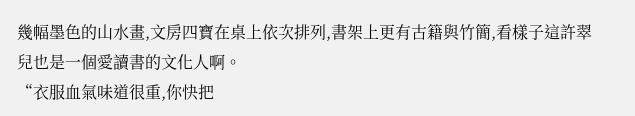幾幅墨色的山水畫,文房四寶在桌上依次排列,書架上更有古籍與竹簡,看樣子這許翠兒也是一個愛讀書的文化人啊。
“衣服血氣味道很重,你快把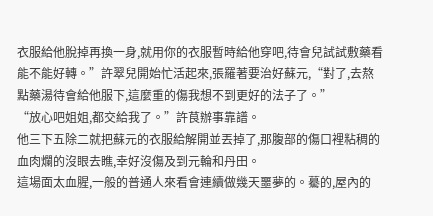衣服給他脫掉再換一身,就用你的衣服暫時給他穿吧,待會兒試試敷藥看能不能好轉。”許翠兒開始忙活起來,張羅著要治好蘇元,“對了,去熬點藥湯待會給他服下,這麼重的傷我想不到更好的法子了。”
“放心吧姐姐,都交給我了。”許茛辦事靠譜。
他三下五除二就把蘇元的衣服給解開並丟掉了,那腹部的傷口裡粘稠的血肉爛的沒眼去瞧,幸好沒傷及到元輪和丹田。
這場面太血腥,一般的普通人來看會連續做幾天噩夢的。驀的,屋內的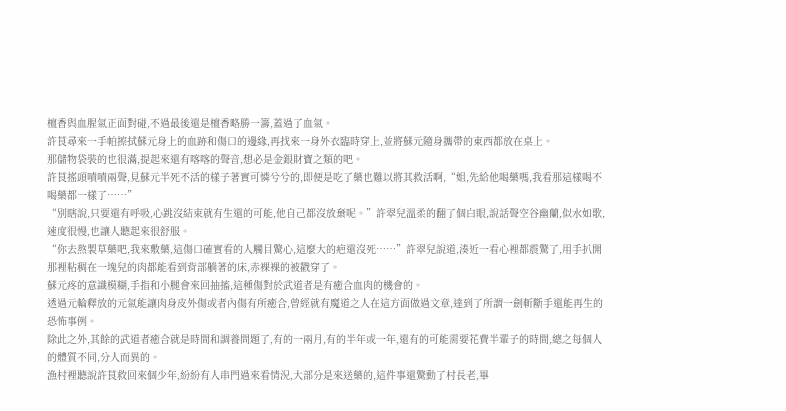檀香與血腥氣正面對碰,不過最後還是檀香略勝一籌,蓋過了血氣。
許茛尋來一手帕擦拭蘇元身上的血跡和傷口的邊緣,再找來一身外衣臨時穿上,並將蘇元隨身攜帶的東西都放在桌上。
那儲物袋裝的也很滿,提起來還有喀喀的聲音,想必是金銀財寶之類的吧。
許茛搖頭嘖嘖兩聲,見蘇元半死不活的樣子著實可憐兮兮的,即便是吃了藥也難以將其救活啊,“姐,先給他喝藥嗎,我看那這樣喝不喝藥都一樣了……”
“別瞎說,只要還有呼吸,心跳沒結束就有生還的可能,他自己都沒放棄呢。”許翠兒溫柔的翻了個白眼,說話聲空谷幽蘭,似水如歌,速度很慢,也讓人聽起來很舒服。
“你去熬製草藥吧,我來敷藥,這傷口確實看的人觸目驚心,這麼大的疤還沒死……”許翠兒說道,湊近一看心裡都震驚了,用手扒開那裡粘稠在一塊兒的肉都能看到背部躺著的床,赤裸裸的被戳穿了。
蘇元疼的意識模糊,手指和小腿會來回抽搐,這種傷對於武道者是有癒合血肉的機會的。
透過元輪釋放的元氣能讓肉身皮外傷或者內傷有所癒合,曾經就有魔道之人在這方面做過文章,達到了所謂一劍斬斷手還能再生的恐怖事例。
除此之外,其餘的武道者癒合就是時間和調養問題了,有的一兩月,有的半年或一年,還有的可能需要花費半輩子的時間,總之每個人的體質不同,分人而異的。
漁村裡聽說許茛救回來個少年,紛紛有人串門過來看情況,大部分是來送藥的,這件事還驚動了村長老,畢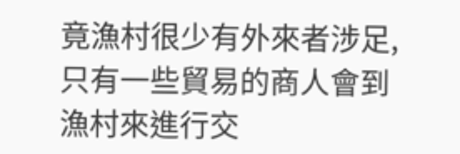竟漁村很少有外來者涉足,只有一些貿易的商人會到漁村來進行交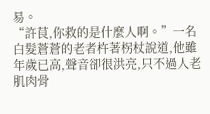易。
“許茛,你救的是什麼人啊。”一名白髮蒼蒼的老者杵著柺杖說道,他雖年歲已高,聲音卻很洪亮,只不過人老肌肉骨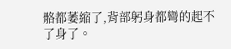骼都萎縮了,背部躬身都彎的起不了身了。